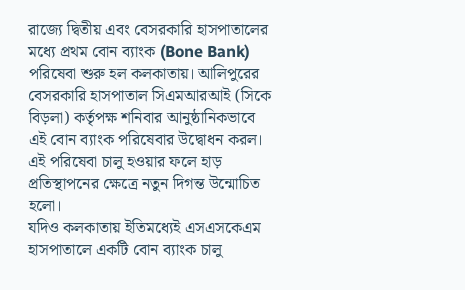রাজ্যে দ্বিতীয় এবং বেসরকারি হাসপাতালের মধ্যে প্রথম বোন ব্যাংক (Bone Bank) পরিষেবা শুরু হল কলকাতায়। আলিপুরের বেসরকারি হাসপাতাল সিএমআরআই (সিকে বিড়লা) কর্তৃপক্ষ শনিবার আনুষ্ঠানিকভাবে এই বোন ব্যাংক পরিষেবার উদ্বোধন করল। এই পরিষেবা চালু হওয়ার ফলে হাড় প্রতিস্থাপনের ক্ষেত্রে নতুন দিগন্ত উন্মোচিত হলো।
যদিও কলকাতায় ইতিমধ্যেই এসএসকেএম হাসপাতালে একটি বোন ব্যাংক চালু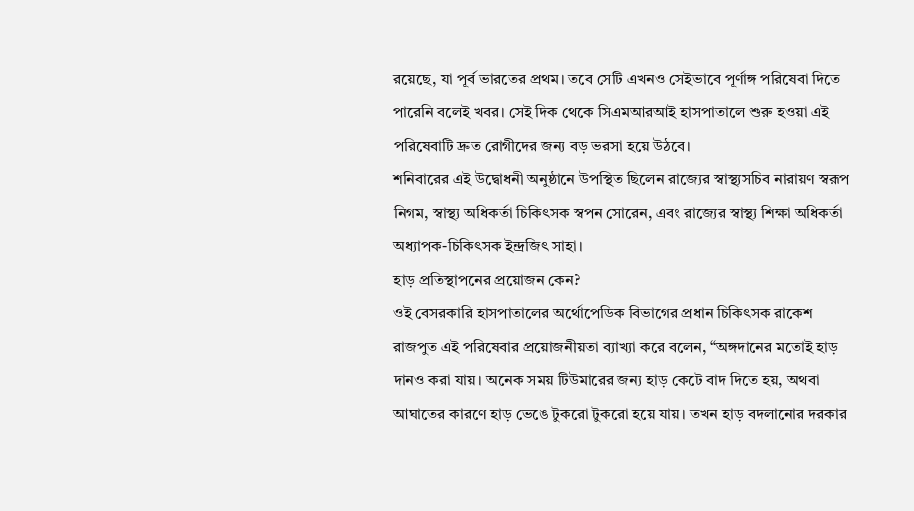রয়েছে, যা পূর্ব ভারতের প্রথম। তবে সেটি এখনও সেইভাবে পূর্ণাঙ্গ পরিষেবা দিতে পারেনি বলেই খবর। সেই দিক থেকে সিএমআরআই হাসপাতালে শুরু হওয়া এই পরিষেবাটি দ্রুত রোগীদের জন্য বড় ভরসা হয়ে উঠবে।
শনিবারের এই উদ্বোধনী অনুষ্ঠানে উপস্থিত ছিলেন রাজ্যের স্বাস্থ্যসচিব নারায়ণ স্বরূপ নিগম, স্বাস্থ্য অধিকর্তা চিকিৎসক স্বপন সোরেন, এবং রাজ্যের স্বাস্থ্য শিক্ষা অধিকর্তা অধ্যাপক-চিকিৎসক ইন্দ্রজিৎ সাহা।
হাড় প্রতিস্থাপনের প্রয়োজন কেন?
ওই বেসরকারি হাসপাতালের অর্থোপেডিক বিভাগের প্রধান চিকিৎসক রাকেশ রাজপুত এই পরিষেবার প্রয়োজনীয়তা ব্যাখ্যা করে বলেন, “অঙ্গদানের মতোই হাড় দানও করা যায়। অনেক সময় টিউমারের জন্য হাড় কেটে বাদ দিতে হয়, অথবা আঘাতের কারণে হাড় ভেঙে টুকরো টুকরো হয়ে যায়। তখন হাড় বদলানোর দরকার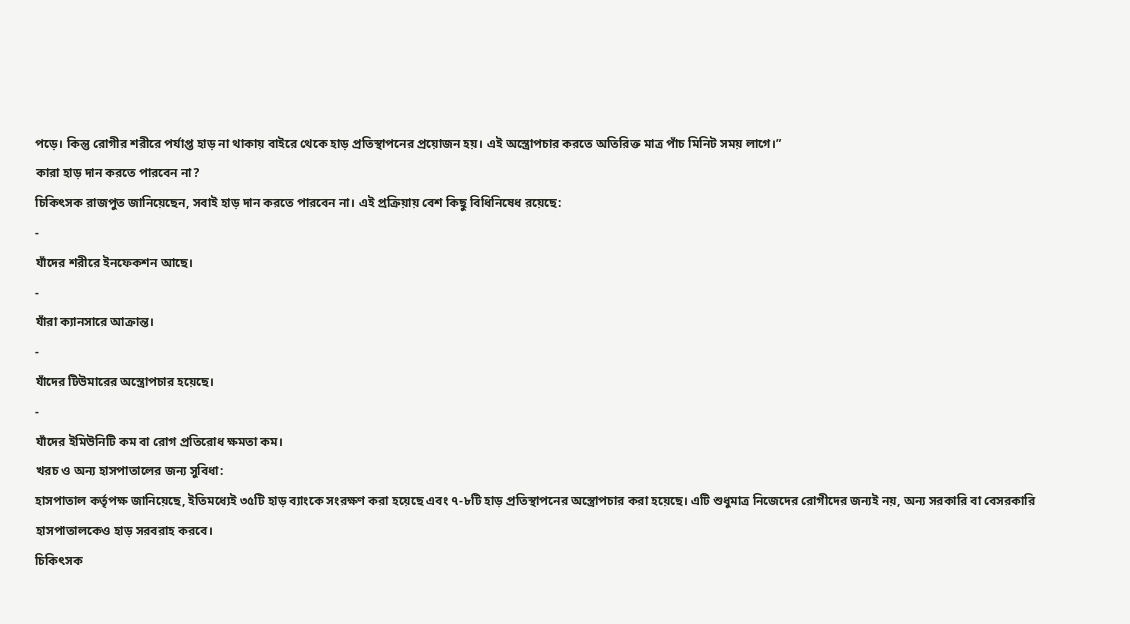পড়ে। কিন্তু রোগীর শরীরে পর্যাপ্ত হাড় না থাকায় বাইরে থেকে হাড় প্রতিস্থাপনের প্রয়োজন হয়। এই অস্ত্রোপচার করতে অতিরিক্ত মাত্র পাঁচ মিনিট সময় লাগে।”
কারা হাড় দান করতে পারবেন না?
চিকিৎসক রাজপুত জানিয়েছেন, সবাই হাড় দান করতে পারবেন না। এই প্রক্রিয়ায় বেশ কিছু বিধিনিষেধ রয়েছে:
-
যাঁদের শরীরে ইনফেকশন আছে।
-
যাঁরা ক্যানসারে আক্রান্ত।
-
যাঁদের টিউমারের অস্ত্রোপচার হয়েছে।
-
যাঁদের ইমিউনিটি কম বা রোগ প্রতিরোধ ক্ষমতা কম।
খরচ ও অন্য হাসপাতালের জন্য সুবিধা:
হাসপাতাল কর্তৃপক্ষ জানিয়েছে, ইতিমধ্যেই ৩৫টি হাড় ব্যাংকে সংরক্ষণ করা হয়েছে এবং ৭-৮টি হাড় প্রতিস্থাপনের অস্ত্রোপচার করা হয়েছে। এটি শুধুমাত্র নিজেদের রোগীদের জন্যই নয়, অন্য সরকারি বা বেসরকারি হাসপাতালকেও হাড় সরবরাহ করবে।
চিকিৎসক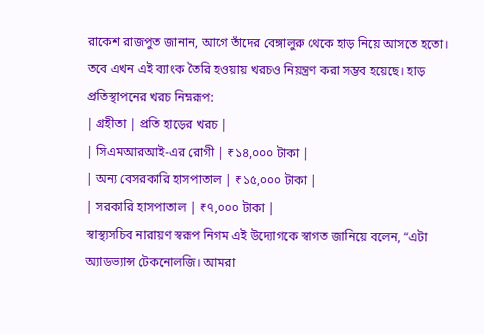রাকেশ রাজপুত জানান, আগে তাঁদের বেঙ্গালুরু থেকে হাড় নিয়ে আসতে হতো। তবে এখন এই ব্যাংক তৈরি হওয়ায় খরচও নিয়ন্ত্রণ করা সম্ভব হয়েছে। হাড় প্রতিস্থাপনের খরচ নিম্নরূপ:
| গ্রহীতা | প্রতি হাড়ের খরচ |
| সিএমআরআই-এর রোগী | ₹১৪,০০০ টাকা |
| অন্য বেসরকারি হাসপাতাল | ₹১৫,০০০ টাকা |
| সরকারি হাসপাতাল | ₹৭,০০০ টাকা |
স্বাস্থ্যসচিব নারায়ণ স্বরূপ নিগম এই উদ্যোগকে স্বাগত জানিয়ে বলেন, “এটা অ্যাডভ্যান্স টেকনোলজি। আমরা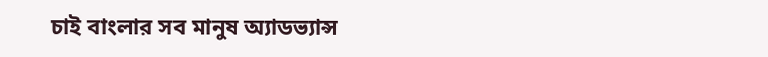চাই বাংলার সব মানুষ অ্যাডভ্যান্স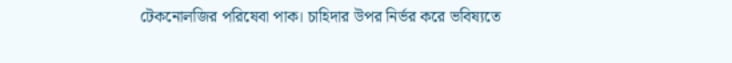টেকনোলজির পরিষেবা পাক। চাহিদার উপর নির্ভর করে ভবিষ্যতে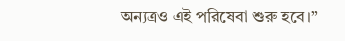অন্যত্রও এই পরিষেবা শুরু হবে।”